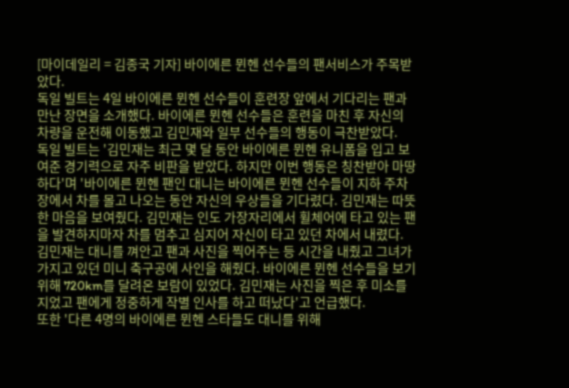[마이데일리 = 김종국 기자] 바이에른 뮌헨 선수들의 팬서비스가 주목받았다.
독일 빌트는 4일 바이에른 뮌헨 선수들이 훈련장 앞에서 기다리는 팬과 만난 장면을 소개했다. 바이에른 뮌헨 선수들은 훈련을 마친 후 자신의 차량을 운전해 이동했고 김민재와 일부 선수들의 행동이 극찬받았다.
독일 빌트는 '김민재는 최근 몇 달 동안 바이에른 뮌헨 유니폼을 입고 보여준 경기력으로 자주 비판을 받았다. 하지만 이번 행동은 칭찬받아 마땅하다'며 '바이에른 뮌헨 팬인 대니는 바이에른 뮌헨 선수들이 지하 주차장에서 차를 몰고 나오는 동안 자신의 우상들을 기다렸다. 김민재는 따뜻한 마음을 보여줬다. 김민재는 인도 가장자리에서 휠체어에 타고 있는 팬을 발견하지마자 차를 멈추고 심지어 자신이 타고 있던 차에서 내렸다. 김민재는 대니를 껴안고 팬과 사진을 찍어주는 등 시간을 내줬고 그녀가 가지고 있던 미니 축구공에 사인을 해줬다. 바이에른 뮌헨 선수들을 보기 위해 720km를 달려온 보람이 있었다. 김민재는 사진을 찍은 후 미소를 지었고 팬에게 정중하게 작별 인사를 하고 떠났다'고 언급했다.
또한 '다른 4명의 바이에른 뮌헨 스타들도 대니를 위해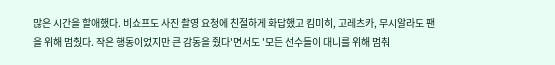많은 시간을 할애했다. 비쇼프도 사진 촬영 요청에 친절하게 화답했고 킴미히, 고레츠카, 무시알라도 팬을 위해 멈췄다. 작은 행동이었지만 큰 감동을 줬다'면서도 '모든 선수들이 대니를 위해 멈춰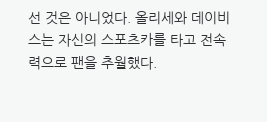선 것은 아니었다. 올리세와 데이비스는 자신의 스포츠카를 타고 전속력으로 팬을 추월했다.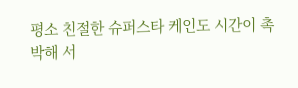평소 친절한 슈퍼스타 케인도 시간이 촉박해 서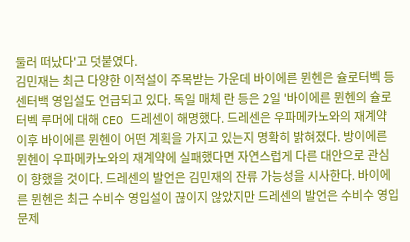둘러 떠났다'고 덧붙였다.
김민재는 최근 다양한 이적설이 주목받는 가운데 바이에른 뮌헨은 슐로터벡 등 센터백 영입설도 언급되고 있다. 독일 매체 란 등은 2일 '바이에른 뮌헨의 슐로터벡 루머에 대해 CEO 드레센이 해명했다. 드레센은 우파메카노와의 재계약 이후 바이에른 뮌헨이 어떤 계획을 가지고 있는지 명확히 밝혀졌다. 방이에른 뮌헨이 우파메카노와의 재계약에 실패했다면 자연스럽게 다른 대안으로 관심이 향했을 것이다. 드레센의 발언은 김민재의 잔류 가능성을 시사한다. 바이에른 뮌헨은 최근 수비수 영입설이 끊이지 않았지만 드레센의 발언은 수비수 영입 문제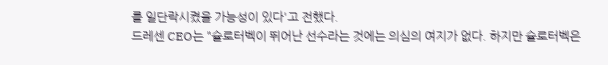를 일단락시켰을 가능성이 있다'고 전했다.
드레센 CEO는 "슐로터벡이 뛰어난 선수라는 것에는 의심의 여지가 없다. 하지만 슐로터벡은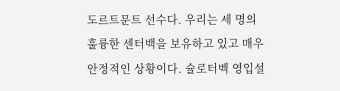도르트문트 선수다. 우리는 세 명의 훌륭한 센터백을 보유하고 있고 매우 안정적인 상황이다. 슐로터벡 영입설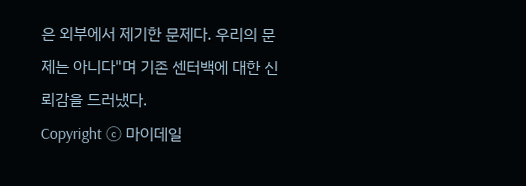은 외부에서 제기한 문제다. 우리의 문제는 아니다"며 기존 센터백에 대한 신뢰감을 드러냈다.
Copyright ⓒ 마이데일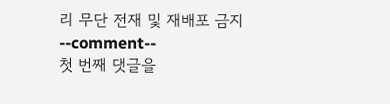리 무단 전재 및 재배포 금지
--comment--
첫 번째 댓글을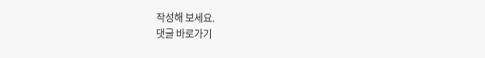작성해 보세요.
댓글 바로가기